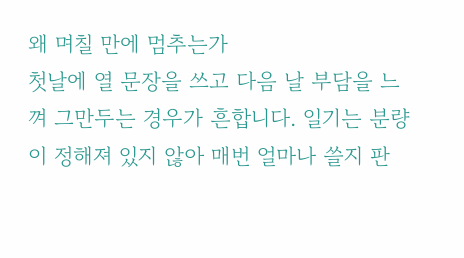왜 며칠 만에 멈추는가
첫날에 열 문장을 쓰고 다음 날 부담을 느껴 그만두는 경우가 흔합니다. 일기는 분량이 정해져 있지 않아 매번 얼마나 쓸지 판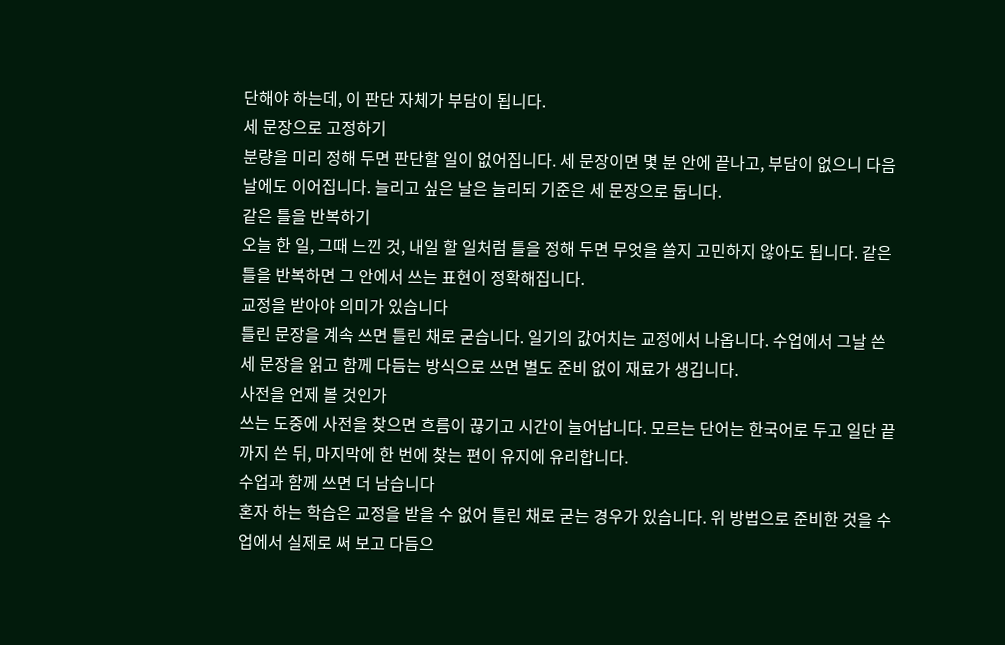단해야 하는데, 이 판단 자체가 부담이 됩니다.
세 문장으로 고정하기
분량을 미리 정해 두면 판단할 일이 없어집니다. 세 문장이면 몇 분 안에 끝나고, 부담이 없으니 다음 날에도 이어집니다. 늘리고 싶은 날은 늘리되 기준은 세 문장으로 둡니다.
같은 틀을 반복하기
오늘 한 일, 그때 느낀 것, 내일 할 일처럼 틀을 정해 두면 무엇을 쓸지 고민하지 않아도 됩니다. 같은 틀을 반복하면 그 안에서 쓰는 표현이 정확해집니다.
교정을 받아야 의미가 있습니다
틀린 문장을 계속 쓰면 틀린 채로 굳습니다. 일기의 값어치는 교정에서 나옵니다. 수업에서 그날 쓴 세 문장을 읽고 함께 다듬는 방식으로 쓰면 별도 준비 없이 재료가 생깁니다.
사전을 언제 볼 것인가
쓰는 도중에 사전을 찾으면 흐름이 끊기고 시간이 늘어납니다. 모르는 단어는 한국어로 두고 일단 끝까지 쓴 뒤, 마지막에 한 번에 찾는 편이 유지에 유리합니다.
수업과 함께 쓰면 더 남습니다
혼자 하는 학습은 교정을 받을 수 없어 틀린 채로 굳는 경우가 있습니다. 위 방법으로 준비한 것을 수업에서 실제로 써 보고 다듬으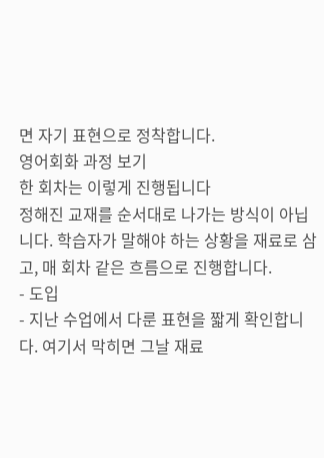면 자기 표현으로 정착합니다.
영어회화 과정 보기
한 회차는 이렇게 진행됩니다
정해진 교재를 순서대로 나가는 방식이 아닙니다. 학습자가 말해야 하는 상황을 재료로 삼고, 매 회차 같은 흐름으로 진행합니다.
- 도입
- 지난 수업에서 다룬 표현을 짧게 확인합니다. 여기서 막히면 그날 재료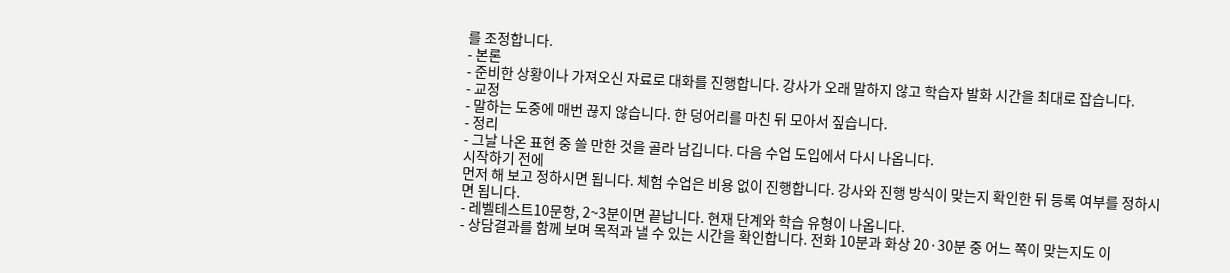를 조정합니다.
- 본론
- 준비한 상황이나 가져오신 자료로 대화를 진행합니다. 강사가 오래 말하지 않고 학습자 발화 시간을 최대로 잡습니다.
- 교정
- 말하는 도중에 매번 끊지 않습니다. 한 덩어리를 마친 뒤 모아서 짚습니다.
- 정리
- 그날 나온 표현 중 쓸 만한 것을 골라 남깁니다. 다음 수업 도입에서 다시 나옵니다.
시작하기 전에
먼저 해 보고 정하시면 됩니다. 체험 수업은 비용 없이 진행합니다. 강사와 진행 방식이 맞는지 확인한 뒤 등록 여부를 정하시면 됩니다.
- 레벨테스트10문항, 2~3분이면 끝납니다. 현재 단계와 학습 유형이 나옵니다.
- 상담결과를 함께 보며 목적과 낼 수 있는 시간을 확인합니다. 전화 10분과 화상 20·30분 중 어느 쪽이 맞는지도 이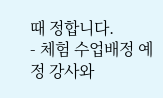때 정합니다.
- 체험 수업배정 예정 강사와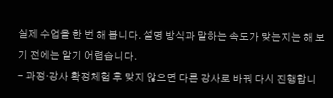실제 수업을 한 번 해 봅니다. 설명 방식과 말하는 속도가 맞는지는 해 보기 전에는 알기 어렵습니다.
- 과정·강사 확정체험 후 맞지 않으면 다른 강사로 바꿔 다시 진행합니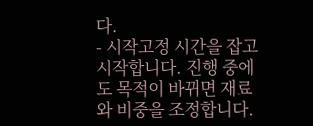다.
- 시작고정 시간을 잡고 시작합니다. 진행 중에도 목적이 바뀌면 재료와 비중을 조정합니다.